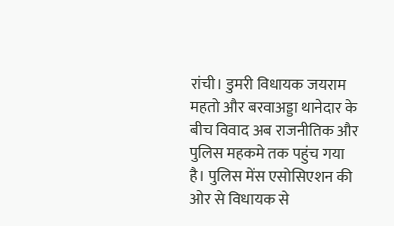रांची। डुमरी विधायक जयराम महतो और बरवाअड्डा थानेदार के बीच विवाद अब राजनीतिक और पुलिस महकमे तक पहुंच गया है। पुलिस मेंस एसोसिएशन की ओर से विधायक से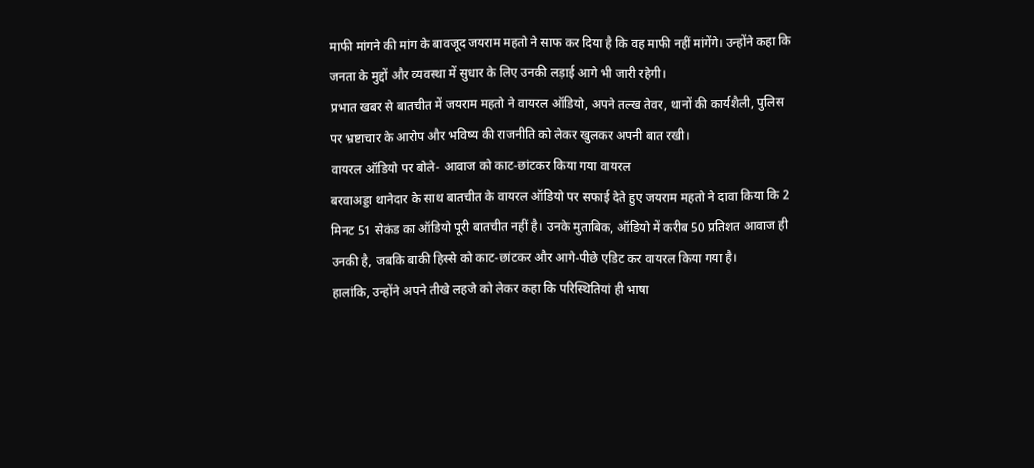माफी मांगने की मांग के बावजूद जयराम महतो ने साफ कर दिया है कि वह माफी नहीं मांगेंगे। उन्होंने कहा कि जनता के मुद्दों और व्यवस्था में सुधार के लिए उनकी लड़ाई आगे भी जारी रहेगी।
प्रभात खबर से बातचीत में जयराम महतो ने वायरल ऑडियो, अपने तल्ख तेवर, थानों की कार्यशैली, पुलिस पर भ्रष्टाचार के आरोप और भविष्य की राजनीति को लेकर खुलकर अपनी बात रखी।
वायरल ऑडियो पर बोले- आवाज को काट-छांटकर किया गया वायरल
बरवाअड्डा थानेदार के साथ बातचीत के वायरल ऑडियो पर सफाई देते हुए जयराम महतो ने दावा किया कि 2 मिनट 51 सेकंड का ऑडियो पूरी बातचीत नहीं है। उनके मुताबिक, ऑडियो में करीब 50 प्रतिशत आवाज ही उनकी है, जबकि बाकी हिस्से को काट-छांटकर और आगे-पीछे एडिट कर वायरल किया गया है।
हालांकि, उन्होंने अपने तीखे लहजे को लेकर कहा कि परिस्थितियां ही भाषा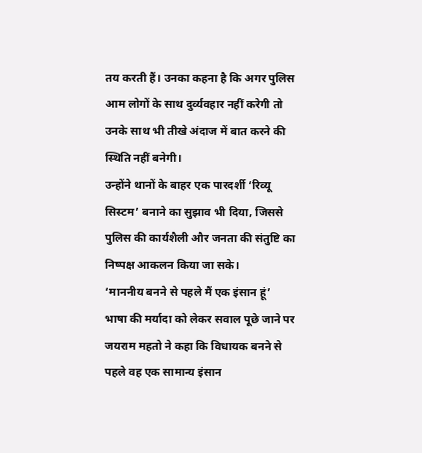तय करती हैं। उनका कहना है कि अगर पुलिस आम लोगों के साथ दुर्व्यवहार नहीं करेगी तो उनके साथ भी तीखे अंदाज में बात करने की स्थिति नहीं बनेगी।
उन्होंने थानों के बाहर एक पारदर्शी ‘रिव्यू सिस्टम’ बनाने का सुझाव भी दिया, जिससे पुलिस की कार्यशैली और जनता की संतुष्टि का निष्पक्ष आकलन किया जा सके।
‘माननीय बनने से पहले मैं एक इंसान हूं’
भाषा की मर्यादा को लेकर सवाल पूछे जाने पर जयराम महतो ने कहा कि विधायक बनने से पहले वह एक सामान्य इंसान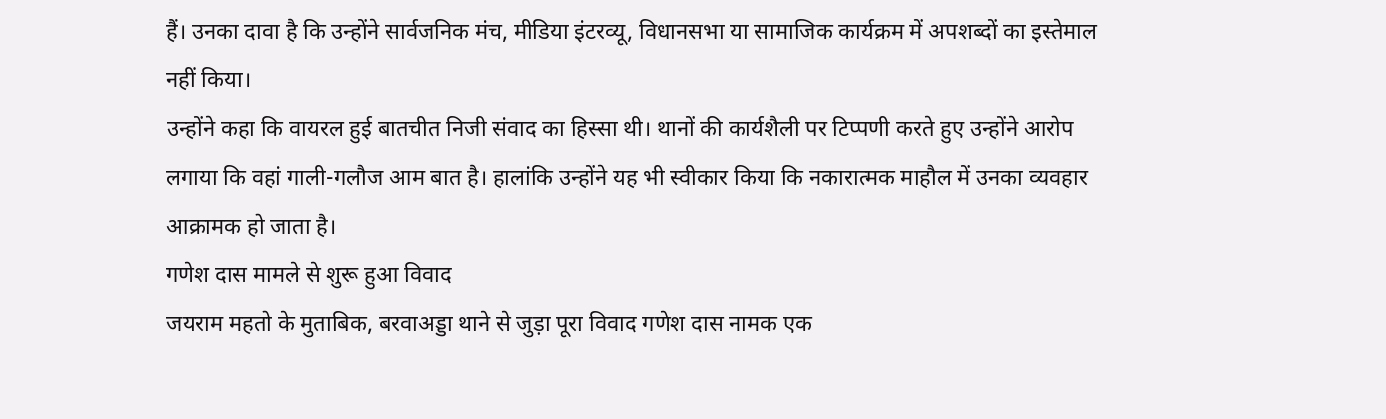हैं। उनका दावा है कि उन्होंने सार्वजनिक मंच, मीडिया इंटरव्यू, विधानसभा या सामाजिक कार्यक्रम में अपशब्दों का इस्तेमाल नहीं किया।
उन्होंने कहा कि वायरल हुई बातचीत निजी संवाद का हिस्सा थी। थानों की कार्यशैली पर टिप्पणी करते हुए उन्होंने आरोप लगाया कि वहां गाली-गलौज आम बात है। हालांकि उन्होंने यह भी स्वीकार किया कि नकारात्मक माहौल में उनका व्यवहार आक्रामक हो जाता है।
गणेश दास मामले से शुरू हुआ विवाद
जयराम महतो के मुताबिक, बरवाअड्डा थाने से जुड़ा पूरा विवाद गणेश दास नामक एक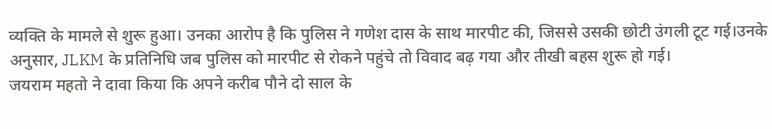व्यक्ति के मामले से शुरू हुआ। उनका आरोप है कि पुलिस ने गणेश दास के साथ मारपीट की, जिससे उसकी छोटी उंगली टूट गई।उनके अनुसार, JLKM के प्रतिनिधि जब पुलिस को मारपीट से रोकने पहुंचे तो विवाद बढ़ गया और तीखी बहस शुरू हो गई।
जयराम महतो ने दावा किया कि अपने करीब पौने दो साल के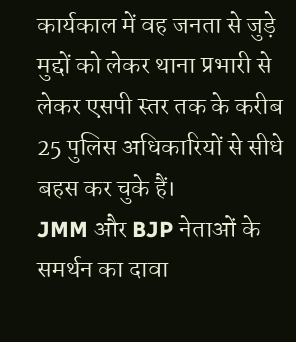कार्यकाल में वह जनता से जुड़े मुद्दों को लेकर थाना प्रभारी से लेकर एसपी स्तर तक के करीब 25 पुलिस अधिकारियों से सीधे बहस कर चुके हैं।
JMM और BJP नेताओं के समर्थन का दावा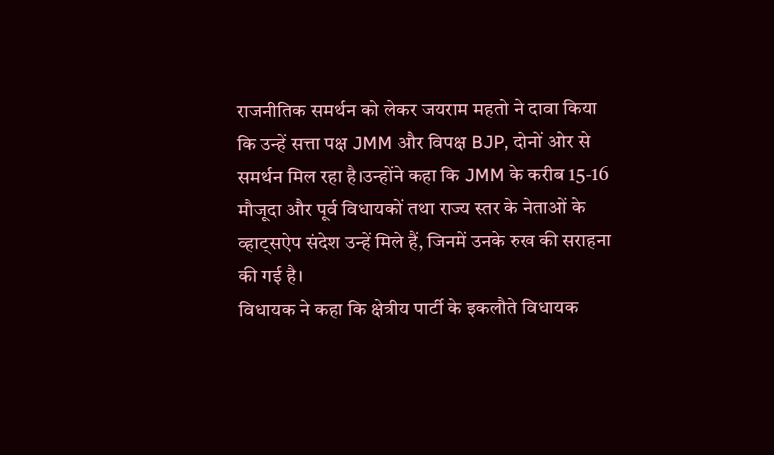राजनीतिक समर्थन को लेकर जयराम महतो ने दावा किया कि उन्हें सत्ता पक्ष JMM और विपक्ष BJP, दोनों ओर से समर्थन मिल रहा है।उन्होंने कहा कि JMM के करीब 15-16 मौजूदा और पूर्व विधायकों तथा राज्य स्तर के नेताओं के व्हाट्सऐप संदेश उन्हें मिले हैं, जिनमें उनके रुख की सराहना की गई है।
विधायक ने कहा कि क्षेत्रीय पार्टी के इकलौते विधायक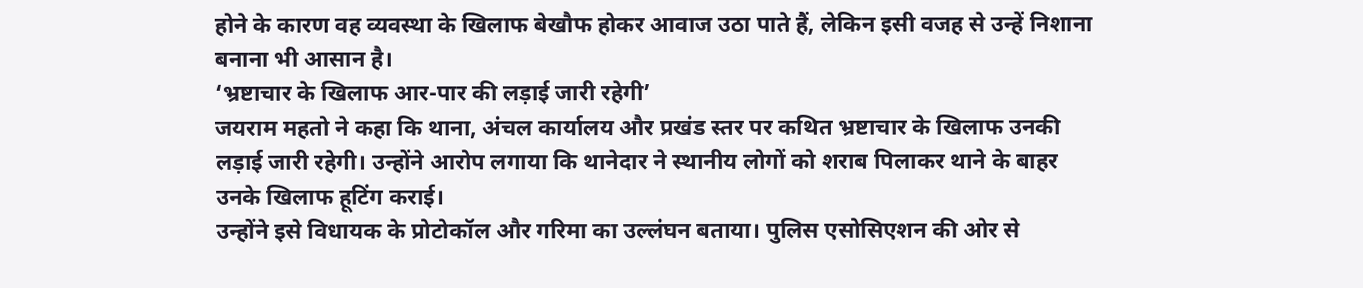होने के कारण वह व्यवस्था के खिलाफ बेखौफ होकर आवाज उठा पाते हैं, लेकिन इसी वजह से उन्हें निशाना बनाना भी आसान है।
‘भ्रष्टाचार के खिलाफ आर-पार की लड़ाई जारी रहेगी’
जयराम महतो ने कहा कि थाना, अंचल कार्यालय और प्रखंड स्तर पर कथित भ्रष्टाचार के खिलाफ उनकी लड़ाई जारी रहेगी। उन्होंने आरोप लगाया कि थानेदार ने स्थानीय लोगों को शराब पिलाकर थाने के बाहर उनके खिलाफ हूटिंग कराई।
उन्होंने इसे विधायक के प्रोटोकॉल और गरिमा का उल्लंघन बताया। पुलिस एसोसिएशन की ओर से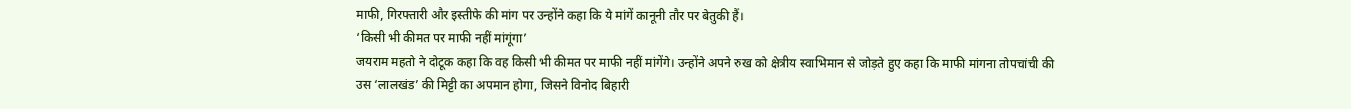माफी, गिरफ्तारी और इस्तीफे की मांग पर उन्होंने कहा कि ये मांगें कानूनी तौर पर बेतुकी हैं।
‘किसी भी कीमत पर माफी नहीं मांगूंगा’
जयराम महतो ने दोटूक कहा कि वह किसी भी कीमत पर माफी नहीं मांगेंगे। उन्होंने अपने रुख को क्षेत्रीय स्वाभिमान से जोड़ते हुए कहा कि माफी मांगना तोपचांची की उस ‘लालखंड’ की मिट्टी का अपमान होगा, जिसने विनोद बिहारी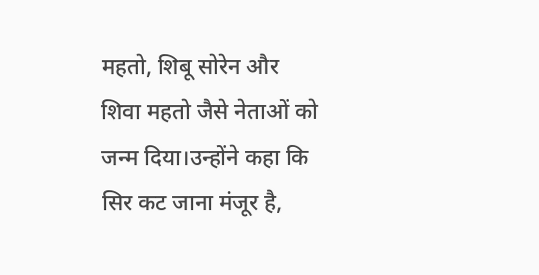महतो, शिबू सोरेन और शिवा महतो जैसे नेताओं को जन्म दिया।उन्होंने कहा कि सिर कट जाना मंजूर है,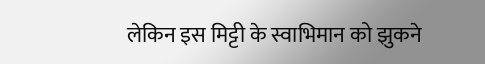लेकिन इस मिट्टी के स्वाभिमान को झुकने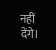नहीं देंगे।